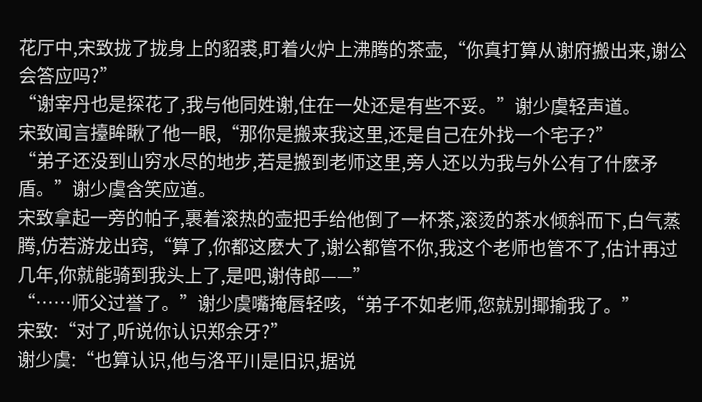花厅中,宋致拢了拢身上的貂裘,盯着火炉上沸腾的茶壶,“你真打算从谢府搬出来,谢公会答应吗?”
“谢宰丹也是探花了,我与他同姓谢,住在一处还是有些不妥。”谢少虞轻声道。
宋致闻言擡眸瞅了他一眼,“那你是搬来我这里,还是自己在外找一个宅子?”
“弟子还没到山穷水尽的地步,若是搬到老师这里,旁人还以为我与外公有了什麽矛盾。”谢少虞含笑应道。
宋致拿起一旁的帕子,裹着滚热的壶把手给他倒了一杯茶,滚烫的茶水倾斜而下,白气蒸腾,仿若游龙出窍,“算了,你都这麽大了,谢公都管不你,我这个老师也管不了,估计再过几年,你就能骑到我头上了,是吧,谢侍郎——”
“……师父过誉了。”谢少虞嘴掩唇轻咳,“弟子不如老师,您就别揶揄我了。”
宋致:“对了,听说你认识郑余牙?”
谢少虞:“也算认识,他与洛平川是旧识,据说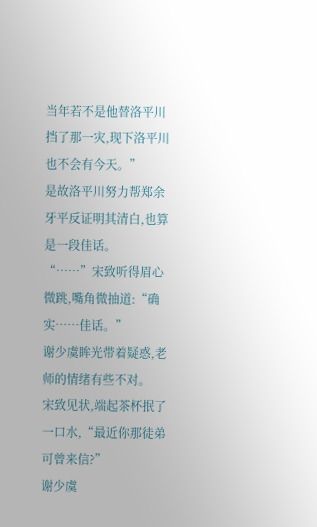当年若不是他替洛平川挡了那一灾,现下洛平川也不会有今天。”
是故洛平川努力帮郑余牙平反证明其清白,也算是一段佳话。
“……”宋致听得眉心微跳,嘴角微抽道:“确实……佳话。”
谢少虞眸光带着疑惑,老师的情绪有些不对。
宋致见状,端起茶杯抿了一口水,“最近你那徒弟可曾来信?”
谢少虞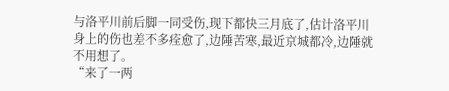与洛平川前后脚一同受伤,现下都快三月底了,估计洛平川身上的伤也差不多痊愈了,边陲苦寒,最近京城都冷,边陲就不用想了。
“来了一两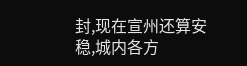封,现在宣州还算安稳,城内各方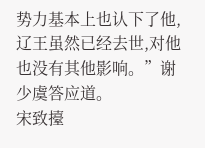势力基本上也认下了他,辽王虽然已经去世,对他也没有其他影响。”谢少虞答应道。
宋致擡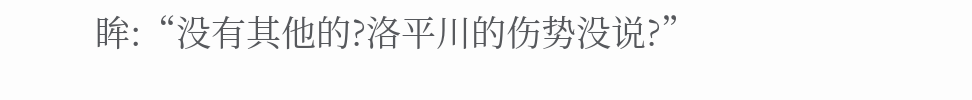眸:“没有其他的?洛平川的伤势没说?”